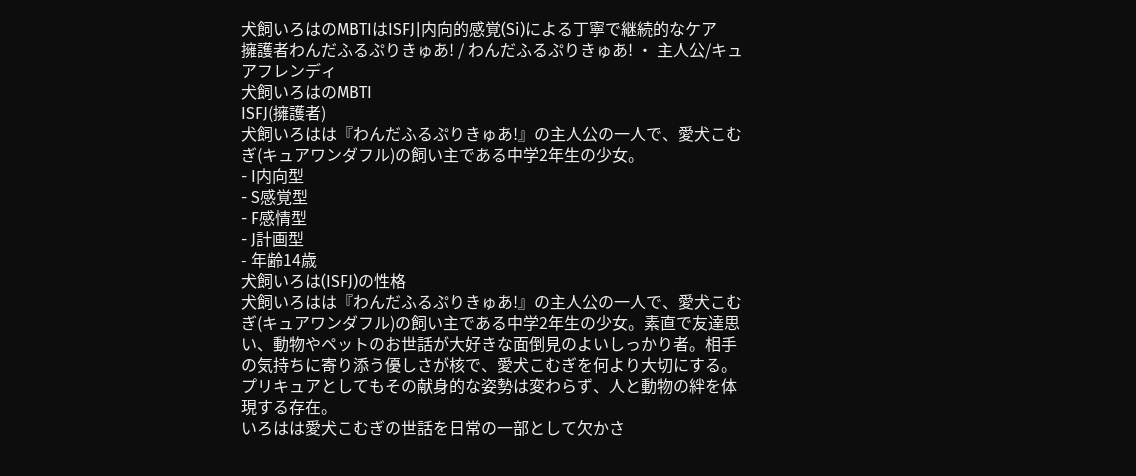犬飼いろはのMBTIはISFJ|内向的感覚(Si)による丁寧で継続的なケア
擁護者わんだふるぷりきゅあ! / わんだふるぷりきゅあ! ・ 主人公/キュアフレンディ
犬飼いろはのMBTI
ISFJ(擁護者)
犬飼いろはは『わんだふるぷりきゅあ!』の主人公の一人で、愛犬こむぎ(キュアワンダフル)の飼い主である中学2年生の少女。
- I内向型
- S感覚型
- F感情型
- J計画型
- 年齢14歳
犬飼いろは(ISFJ)の性格
犬飼いろはは『わんだふるぷりきゅあ!』の主人公の一人で、愛犬こむぎ(キュアワンダフル)の飼い主である中学2年生の少女。素直で友達思い、動物やペットのお世話が大好きな面倒見のよいしっかり者。相手の気持ちに寄り添う優しさが核で、愛犬こむぎを何より大切にする。プリキュアとしてもその献身的な姿勢は変わらず、人と動物の絆を体現する存在。
いろはは愛犬こむぎの世話を日常の一部として欠かさ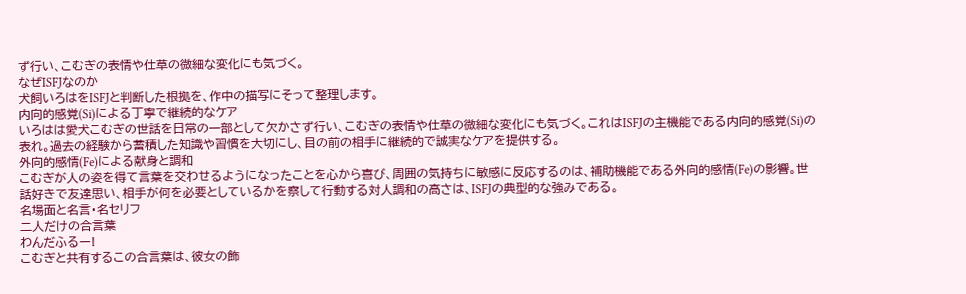ず行い、こむぎの表情や仕草の微細な変化にも気づく。
なぜISFJなのか
犬飼いろはをISFJと判断した根拠を、作中の描写にそって整理します。
内向的感覚(Si)による丁寧で継続的なケア
いろはは愛犬こむぎの世話を日常の一部として欠かさず行い、こむぎの表情や仕草の微細な変化にも気づく。これはISFJの主機能である内向的感覚(Si)の表れ。過去の経験から蓄積した知識や習慣を大切にし、目の前の相手に継続的で誠実なケアを提供する。
外向的感情(Fe)による献身と調和
こむぎが人の姿を得て言葉を交わせるようになったことを心から喜び、周囲の気持ちに敏感に反応するのは、補助機能である外向的感情(Fe)の影響。世話好きで友達思い、相手が何を必要としているかを察して行動する対人調和の高さは、ISFJの典型的な強みである。
名場面と名言・名セリフ
二人だけの合言葉
わんだふるー!
こむぎと共有するこの合言葉は、彼女の飾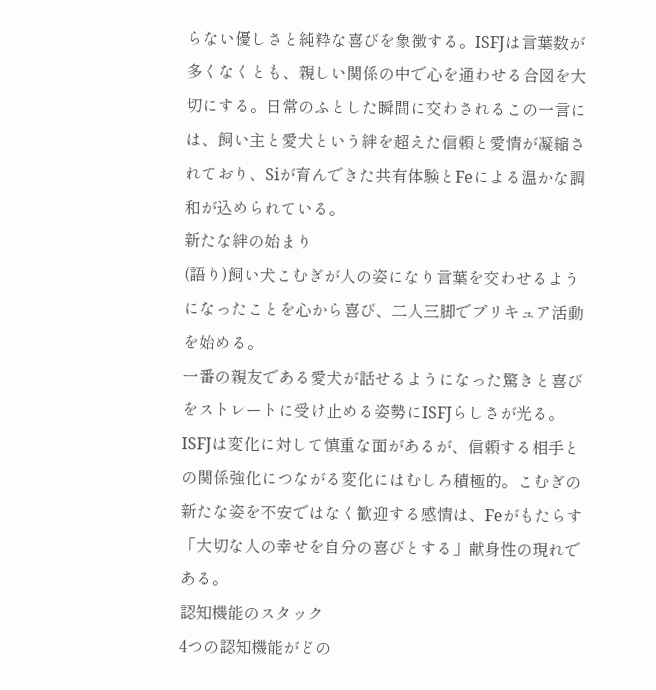らない優しさと純粋な喜びを象徴する。ISFJは言葉数が多くなくとも、親しい関係の中で心を通わせる合図を大切にする。日常のふとした瞬間に交わされるこの一言には、飼い主と愛犬という絆を超えた信頼と愛情が凝縮されており、Siが育んできた共有体験とFeによる温かな調和が込められている。
新たな絆の始まり
(語り)飼い犬こむぎが人の姿になり言葉を交わせるようになったことを心から喜び、二人三脚でプリキュア活動を始める。
一番の親友である愛犬が話せるようになった驚きと喜びをストレートに受け止める姿勢にISFJらしさが光る。ISFJは変化に対して慎重な面があるが、信頼する相手との関係強化につながる変化にはむしろ積極的。こむぎの新たな姿を不安ではなく歓迎する感情は、Feがもたらす「大切な人の幸せを自分の喜びとする」献身性の現れである。
認知機能のスタック
4つの認知機能がどの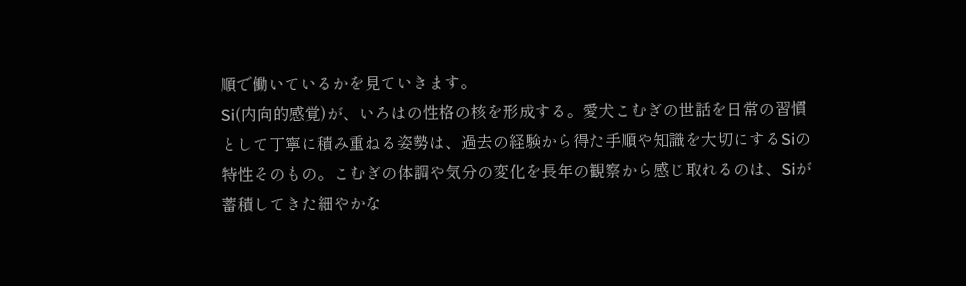順で働いているかを見ていきます。
Si(内向的感覚)が、いろはの性格の核を形成する。愛犬こむぎの世話を日常の習慣として丁寧に積み重ねる姿勢は、過去の経験から得た手順や知識を大切にするSiの特性そのもの。こむぎの体調や気分の変化を長年の観察から感じ取れるのは、Siが蓄積してきた細やかな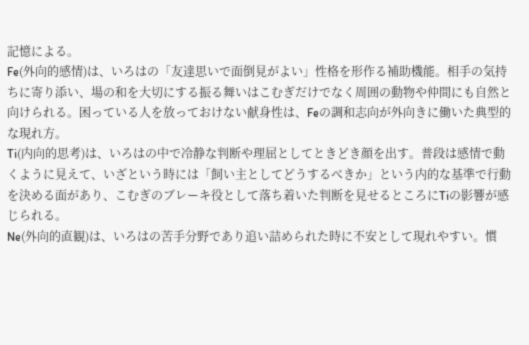記憶による。
Fe(外向的感情)は、いろはの「友達思いで面倒見がよい」性格を形作る補助機能。相手の気持ちに寄り添い、場の和を大切にする振る舞いはこむぎだけでなく周囲の動物や仲間にも自然と向けられる。困っている人を放っておけない献身性は、Feの調和志向が外向きに働いた典型的な現れ方。
Ti(内向的思考)は、いろはの中で冷静な判断や理屈としてときどき顔を出す。普段は感情で動くように見えて、いざという時には「飼い主としてどうするべきか」という内的な基準で行動を決める面があり、こむぎのブレーキ役として落ち着いた判断を見せるところにTiの影響が感じられる。
Ne(外向的直観)は、いろはの苦手分野であり追い詰められた時に不安として現れやすい。慣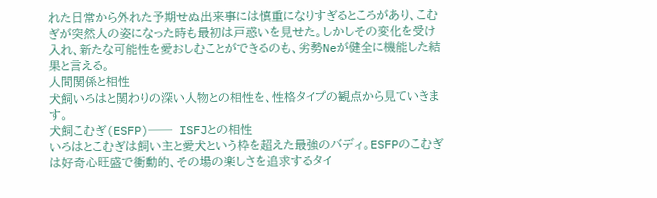れた日常から外れた予期せぬ出来事には慎重になりすぎるところがあり、こむぎが突然人の姿になった時も最初は戸惑いを見せた。しかしその変化を受け入れ、新たな可能性を愛おしむことができるのも、劣勢Neが健全に機能した結果と言える。
人間関係と相性
犬飼いろはと関わりの深い人物との相性を、性格タイプの観点から見ていきます。
犬飼こむぎ(ESFP)── ISFJとの相性
いろはとこむぎは飼い主と愛犬という枠を超えた最強のバディ。ESFPのこむぎは好奇心旺盛で衝動的、その場の楽しさを追求するタイ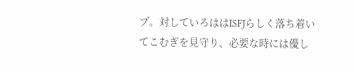プ。対していろははISFJらしく落ち着いてこむぎを見守り、必要な時には優し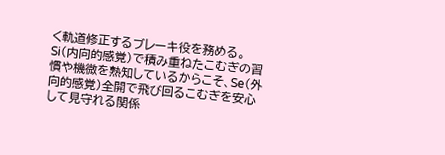く軌道修正するブレーキ役を務める。Si(内向的感覚)で積み重ねたこむぎの習慣や機微を熟知しているからこそ、Se(外向的感覚)全開で飛び回るこむぎを安心して見守れる関係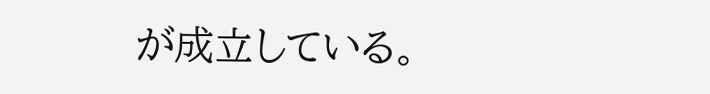が成立している。